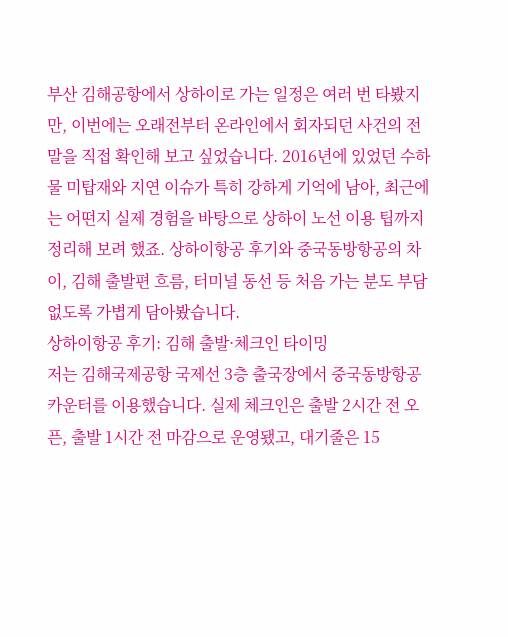부산 김해공항에서 상하이로 가는 일정은 여러 번 타봤지만, 이번에는 오래전부터 온라인에서 회자되던 사건의 전말을 직접 확인해 보고 싶었습니다. 2016년에 있었던 수하물 미탑재와 지연 이슈가 특히 강하게 기억에 남아, 최근에는 어떤지 실제 경험을 바탕으로 상하이 노선 이용 팁까지 정리해 보려 했죠. 상하이항공 후기와 중국동방항공의 차이, 김해 출발편 흐름, 터미널 동선 등 처음 가는 분도 부담 없도록 가볍게 담아봤습니다.
상하이항공 후기: 김해 출발·체크인 타이밍
저는 김해국제공항 국제선 3층 출국장에서 중국동방항공 카운터를 이용했습니다. 실제 체크인은 출발 2시간 전 오픈, 출발 1시간 전 마감으로 운영됐고, 대기줄은 15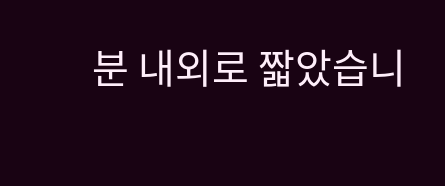분 내외로 짧았습니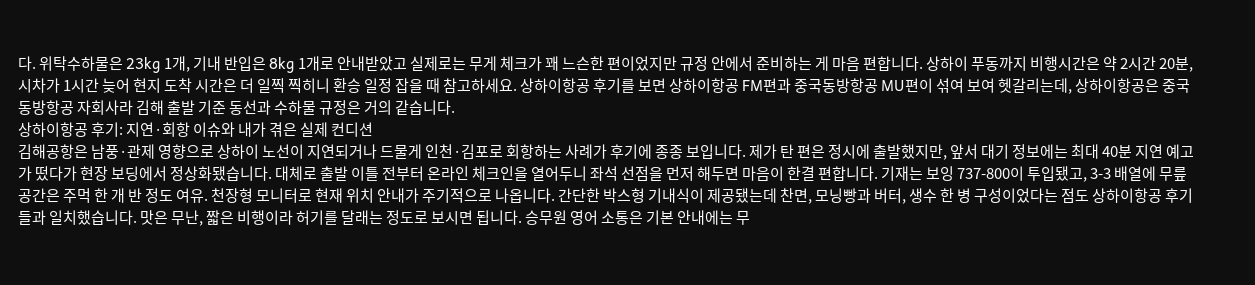다. 위탁수하물은 23kg 1개, 기내 반입은 8kg 1개로 안내받았고 실제로는 무게 체크가 꽤 느슨한 편이었지만 규정 안에서 준비하는 게 마음 편합니다. 상하이 푸동까지 비행시간은 약 2시간 20분, 시차가 1시간 늦어 현지 도착 시간은 더 일찍 찍히니 환승 일정 잡을 때 참고하세요. 상하이항공 후기를 보면 상하이항공 FM편과 중국동방항공 MU편이 섞여 보여 헷갈리는데, 상하이항공은 중국동방항공 자회사라 김해 출발 기준 동선과 수하물 규정은 거의 같습니다.
상하이항공 후기: 지연·회항 이슈와 내가 겪은 실제 컨디션
김해공항은 남풍·관제 영향으로 상하이 노선이 지연되거나 드물게 인천·김포로 회항하는 사례가 후기에 종종 보입니다. 제가 탄 편은 정시에 출발했지만, 앞서 대기 정보에는 최대 40분 지연 예고가 떴다가 현장 보딩에서 정상화됐습니다. 대체로 출발 이틀 전부터 온라인 체크인을 열어두니 좌석 선점을 먼저 해두면 마음이 한결 편합니다. 기재는 보잉 737-800이 투입됐고, 3-3 배열에 무릎 공간은 주먹 한 개 반 정도 여유. 천장형 모니터로 현재 위치 안내가 주기적으로 나옵니다. 간단한 박스형 기내식이 제공됐는데 찬면, 모닝빵과 버터, 생수 한 병 구성이었다는 점도 상하이항공 후기들과 일치했습니다. 맛은 무난, 짧은 비행이라 허기를 달래는 정도로 보시면 됩니다. 승무원 영어 소통은 기본 안내에는 무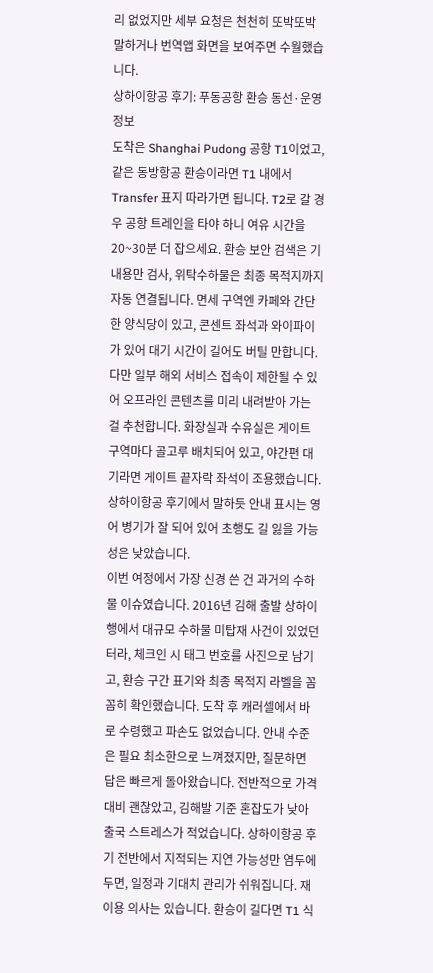리 없었지만 세부 요청은 천천히 또박또박 말하거나 번역앱 화면을 보여주면 수월했습니다.
상하이항공 후기: 푸동공항 환승 동선·운영 정보
도착은 Shanghai Pudong 공항 T1이었고, 같은 동방항공 환승이라면 T1 내에서 Transfer 표지 따라가면 됩니다. T2로 갈 경우 공항 트레인을 타야 하니 여유 시간을 20~30분 더 잡으세요. 환승 보안 검색은 기내용만 검사, 위탁수하물은 최종 목적지까지 자동 연결됩니다. 면세 구역엔 카페와 간단한 양식당이 있고, 콘센트 좌석과 와이파이가 있어 대기 시간이 길어도 버틸 만합니다. 다만 일부 해외 서비스 접속이 제한될 수 있어 오프라인 콘텐츠를 미리 내려받아 가는 걸 추천합니다. 화장실과 수유실은 게이트 구역마다 골고루 배치되어 있고, 야간편 대기라면 게이트 끝자락 좌석이 조용했습니다. 상하이항공 후기에서 말하듯 안내 표시는 영어 병기가 잘 되어 있어 초행도 길 잃을 가능성은 낮았습니다.
이번 여정에서 가장 신경 쓴 건 과거의 수하물 이슈였습니다. 2016년 김해 출발 상하이행에서 대규모 수하물 미탑재 사건이 있었던 터라, 체크인 시 태그 번호를 사진으로 남기고, 환승 구간 표기와 최종 목적지 라벨을 꼼꼼히 확인했습니다. 도착 후 캐러셀에서 바로 수령했고 파손도 없었습니다. 안내 수준은 필요 최소한으로 느껴졌지만, 질문하면 답은 빠르게 돌아왔습니다. 전반적으로 가격 대비 괜찮았고, 김해발 기준 혼잡도가 낮아 출국 스트레스가 적었습니다. 상하이항공 후기 전반에서 지적되는 지연 가능성만 염두에 두면, 일정과 기대치 관리가 쉬워집니다. 재이용 의사는 있습니다. 환승이 길다면 T1 식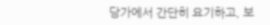당가에서 간단히 요기하고, 보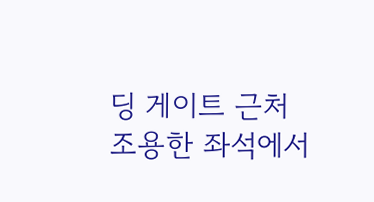딩 게이트 근처 조용한 좌석에서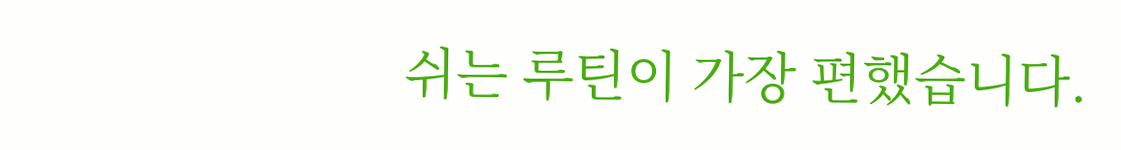쉬는 루틴이 가장 편했습니다.